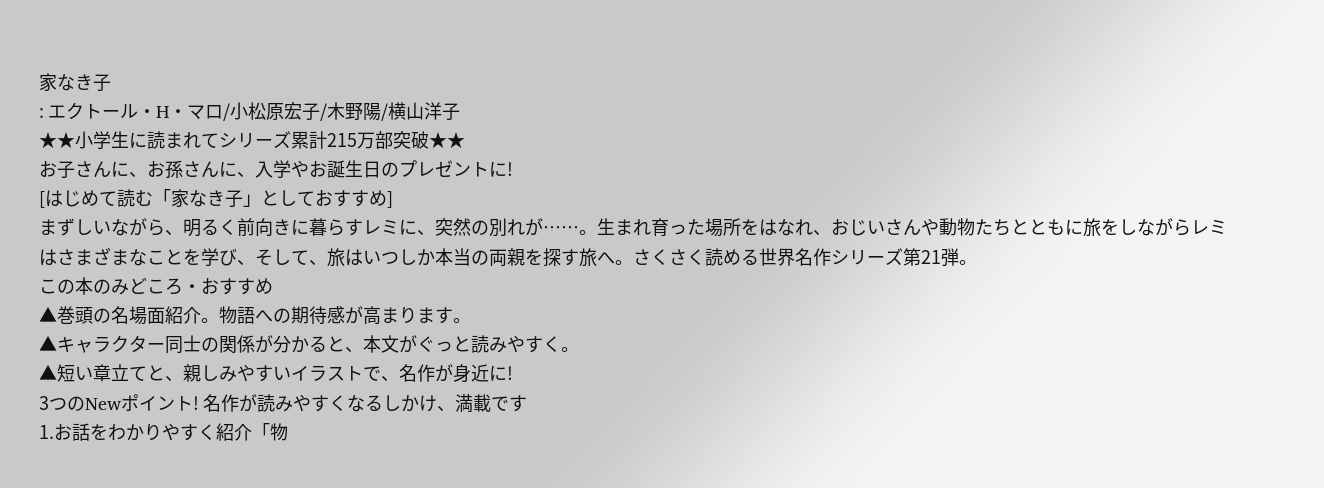家なき子
: エクトール・H・マロ/小松原宏子/木野陽/横山洋子
★★小学生に読まれてシリーズ累計215万部突破★★
お子さんに、お孫さんに、入学やお誕生日のプレゼントに!
[はじめて読む「家なき子」としておすすめ]
まずしいながら、明るく前向きに暮らすレミに、突然の別れが……。生まれ育った場所をはなれ、おじいさんや動物たちとともに旅をしながらレミはさまざまなことを学び、そして、旅はいつしか本当の両親を探す旅へ。さくさく読める世界名作シリーズ第21弾。
この本のみどころ・おすすめ
▲巻頭の名場面紹介。物語への期待感が高まります。
▲キャラクター同士の関係が分かると、本文がぐっと読みやすく。
▲短い章立てと、親しみやすいイラストで、名作が身近に!
3つのNewポイント! 名作が読みやすくなるしかけ、満載です
1.お話をわかりやすく紹介「物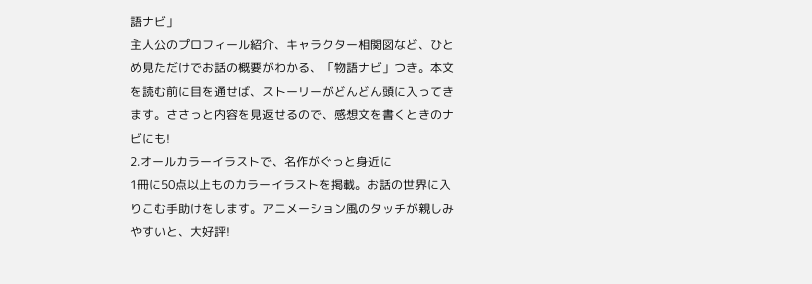語ナビ」
主人公のプロフィール紹介、キャラクター相関図など、ひとめ見ただけでお話の概要がわかる、「物語ナビ」つき。本文を読む前に目を通せば、ストーリーがどんどん頭に入ってきます。ささっと内容を見返せるので、感想文を書くときのナビにも!
2.オールカラーイラストで、名作がぐっと身近に
1冊に50点以上ものカラーイラストを掲載。お話の世界に入りこむ手助けをします。アニメーション風のタッチが親しみやすいと、大好評!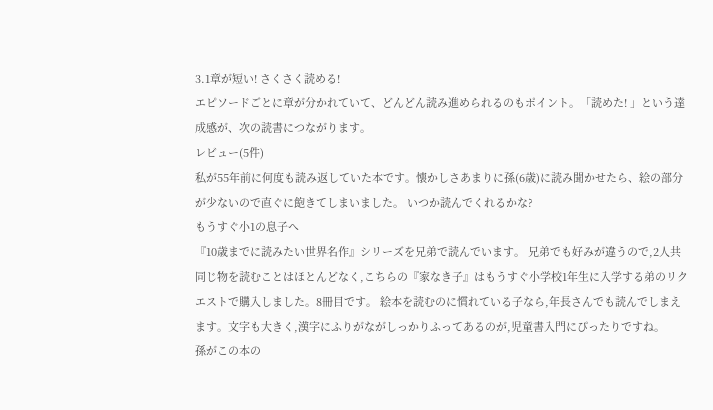3.1章が短い! さくさく読める!
エピソードごとに章が分かれていて、どんどん読み進められるのもポイント。「読めた! 」という達成感が、次の読書につながります。
レビュー(5件)
私が55年前に何度も読み返していた本です。懐かしさあまりに孫(6歳)に読み聞かせたら、絵の部分が少ないので直ぐに飽きてしまいました。 いつか読んでくれるかな?
もうすぐ小1の息子へ
『10歳までに読みたい世界名作』シリーズを兄弟で読んでいます。 兄弟でも好みが違うので,2人共同じ物を読むことはほとんどなく,こちらの『家なき子』はもうすぐ小学校1年生に入学する弟のリクエストで購入しました。8冊目です。 絵本を読むのに慣れている子なら,年長さんでも読んでしまえます。文字も大きく,漢字にふりがながしっかりふってあるのが,児童書入門にぴったりですね。
孫がこの本の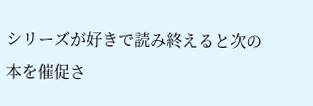シリーズが好きで読み終えると次の本を催促さ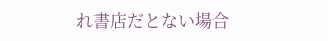れ書店だとない場合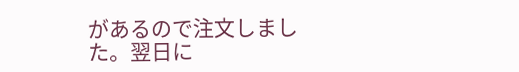があるので注文しました。翌日に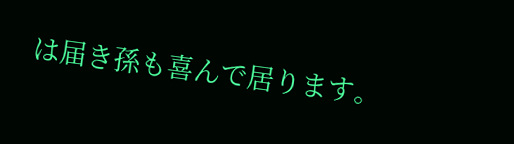は届き孫も喜んで居ります。